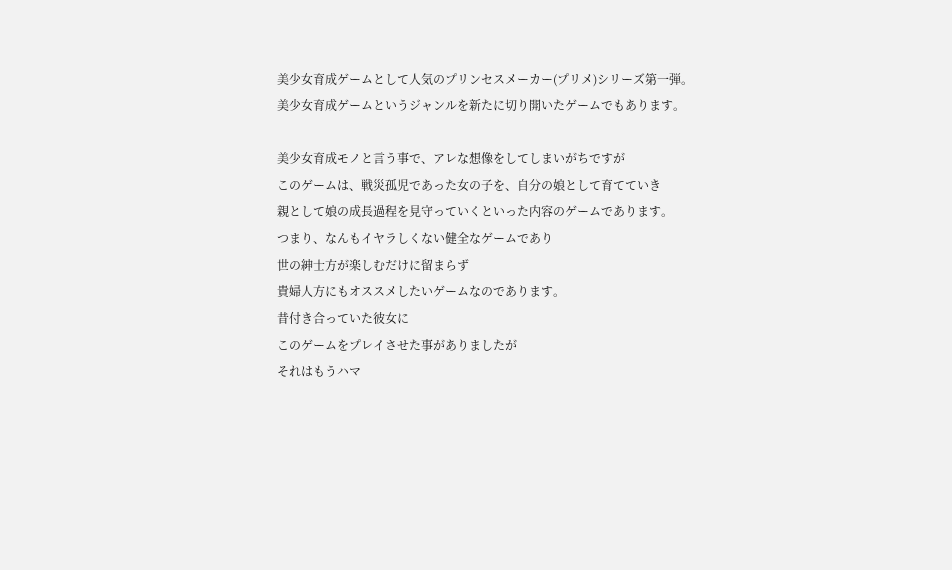美少女育成ゲームとして人気のプリンセスメーカー(プリメ)シリーズ第一弾。
美少女育成ゲームというジャンルを新たに切り開いたゲームでもあります。

美少女育成モノと言う事で、アレな想像をしてしまいがちですが
このゲームは、戦災孤児であった女の子を、自分の娘として育てていき
親として娘の成長過程を見守っていくといった内容のゲームであります。
つまり、なんもイヤラしくない健全なゲームであり
世の紳士方が楽しむだけに留まらず
貴婦人方にもオススメしたいゲームなのであります。
昔付き合っていた彼女に
このゲームをプレイさせた事がありましたが
それはもうハマ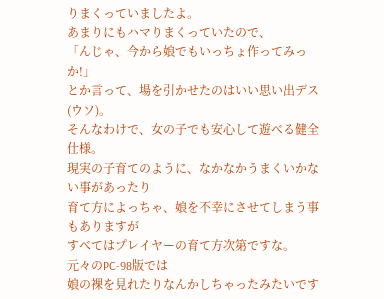りまくっていましたよ。
あまりにもハマりまくっていたので、
「んじゃ、今から娘でもいっちょ作ってみっか!」
とか言って、場を引かせたのはいい思い出デス(ウソ)。
そんなわけで、女の子でも安心して遊べる健全仕様。
現実の子育てのように、なかなかうまくいかない事があったり
育て方によっちゃ、娘を不幸にさせてしまう事もありますが
すべてはプレイヤーの育て方次第ですな。
元々のPC-98版では
娘の裸を見れたりなんかしちゃったみたいです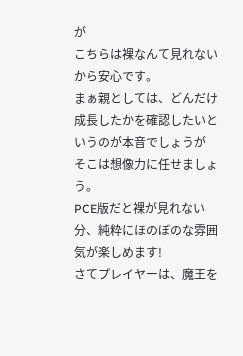が
こちらは裸なんて見れないから安心です。
まぁ親としては、どんだけ成長したかを確認したいというのが本音でしょうが
そこは想像力に任せましょう。
PCE版だと裸が見れない分、純粋にほのぼのな雰囲気が楽しめます!
さてプレイヤーは、魔王を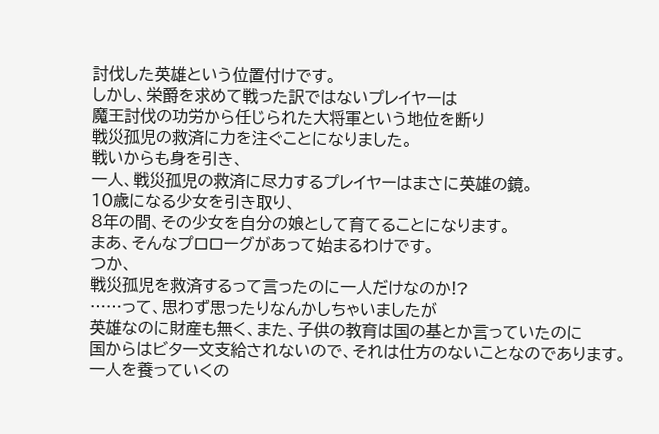討伐した英雄という位置付けです。
しかし、栄爵を求めて戦った訳ではないプレイヤーは
魔王討伐の功労から任じられた大将軍という地位を断り
戦災孤児の救済に力を注ぐことになりました。
戦いからも身を引き、
一人、戦災孤児の救済に尽力するプレイヤーはまさに英雄の鏡。
10歳になる少女を引き取り、
8年の間、その少女を自分の娘として育てることになります。
まあ、そんなプロローグがあって始まるわけです。
つか、
戦災孤児を救済するって言ったのに一人だけなのか!?
……って、思わず思ったりなんかしちゃいましたが
英雄なのに財産も無く、また、子供の教育は国の基とか言っていたのに
国からはビタ一文支給されないので、それは仕方のないことなのであります。
一人を養っていくの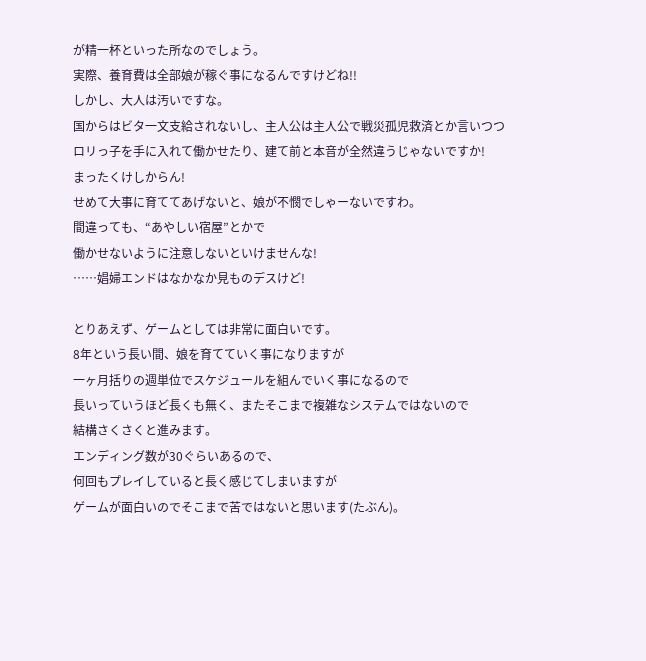が精一杯といった所なのでしょう。
実際、養育費は全部娘が稼ぐ事になるんですけどね!!
しかし、大人は汚いですな。
国からはビタ一文支給されないし、主人公は主人公で戦災孤児救済とか言いつつ
ロリっ子を手に入れて働かせたり、建て前と本音が全然違うじゃないですか!
まったくけしからん!
せめて大事に育ててあげないと、娘が不憫でしゃーないですわ。
間違っても、“あやしい宿屋”とかで
働かせないように注意しないといけませんな!
……娼婦エンドはなかなか見ものデスけど!

とりあえず、ゲームとしては非常に面白いです。
8年という長い間、娘を育てていく事になりますが
一ヶ月括りの週単位でスケジュールを組んでいく事になるので
長いっていうほど長くも無く、またそこまで複雑なシステムではないので
結構さくさくと進みます。
エンディング数が30ぐらいあるので、
何回もプレイしていると長く感じてしまいますが
ゲームが面白いのでそこまで苦ではないと思います(たぶん)。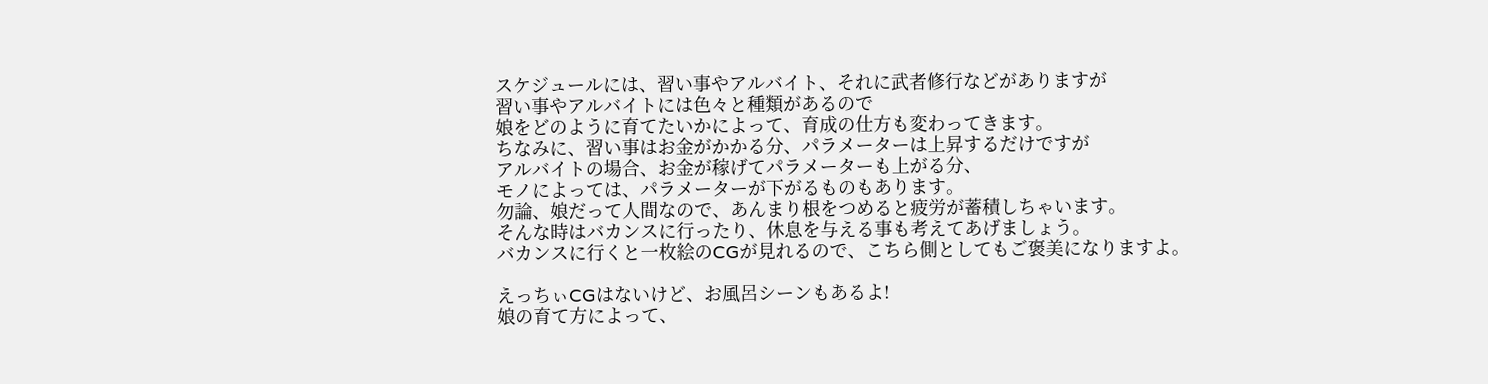スケジュールには、習い事やアルバイト、それに武者修行などがありますが
習い事やアルバイトには色々と種類があるので
娘をどのように育てたいかによって、育成の仕方も変わってきます。
ちなみに、習い事はお金がかかる分、パラメーターは上昇するだけですが
アルバイトの場合、お金が稼げてパラメーターも上がる分、
モノによっては、パラメーターが下がるものもあります。
勿論、娘だって人間なので、あんまり根をつめると疲労が蓄積しちゃいます。
そんな時はバカンスに行ったり、休息を与える事も考えてあげましょう。
バカンスに行くと一枚絵のCGが見れるので、こちら側としてもご褒美になりますよ。

えっちぃCGはないけど、お風呂シーンもあるよ!
娘の育て方によって、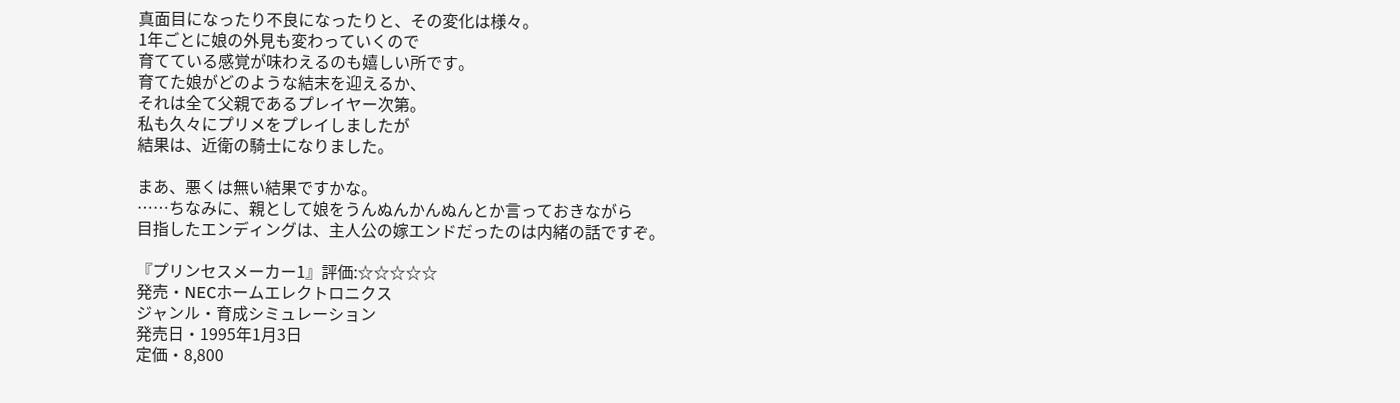真面目になったり不良になったりと、その変化は様々。
1年ごとに娘の外見も変わっていくので
育てている感覚が味わえるのも嬉しい所です。
育てた娘がどのような結末を迎えるか、
それは全て父親であるプレイヤー次第。
私も久々にプリメをプレイしましたが
結果は、近衛の騎士になりました。

まあ、悪くは無い結果ですかな。
……ちなみに、親として娘をうんぬんかんぬんとか言っておきながら
目指したエンディングは、主人公の嫁エンドだったのは内緒の話ですぞ。

『プリンセスメーカー1』評価:☆☆☆☆☆
発売・NECホームエレクトロニクス
ジャンル・育成シミュレーション
発売日・1995年1月3日
定価・8,800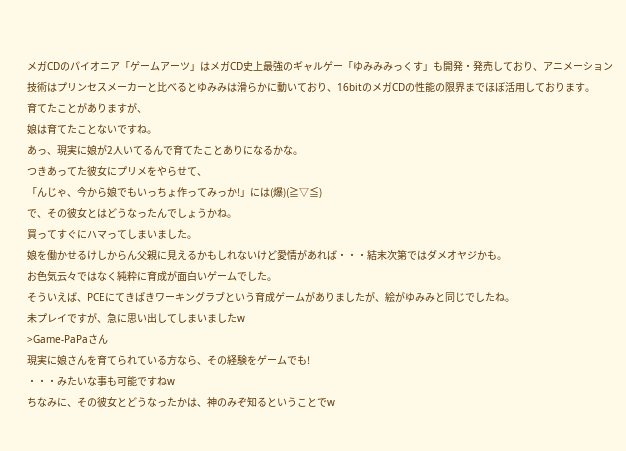メガCDのパイオニア「ゲームアーツ」はメガCD史上最強のギャルゲー「ゆみみみっくす」も開発・発売しており、アニメーション技術はプリンセスメーカーと比べるとゆみみは滑らかに動いており、16bitのメガCDの性能の限界までほぼ活用しております。
育てたことがありますが、
娘は育てたことないですね。
あっ、現実に娘が2人いてるんで育てたことありになるかな。
つきあってた彼女にプリメをやらせて、
「んじゃ、今から娘でもいっちょ作ってみっか!」には(爆)(≧▽≦)
で、その彼女とはどうなったんでしょうかね。
買ってすぐにハマってしまいました。
娘を働かせるけしからん父親に見えるかもしれないけど愛情があれば・・・結末次第ではダメオヤジかも。
お色気云々ではなく純粋に育成が面白いゲームでした。
そういえば、PCEにてきぱきワーキングラブという育成ゲームがありましたが、絵がゆみみと同じでしたね。
未プレイですが、急に思い出してしまいましたw
>Game-PaPaさん
現実に娘さんを育てられている方なら、その経験をゲームでも!
・・・みたいな事も可能ですねw
ちなみに、その彼女とどうなったかは、神のみぞ知るということでw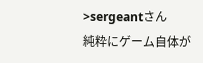>sergeantさん
純粋にゲーム自体が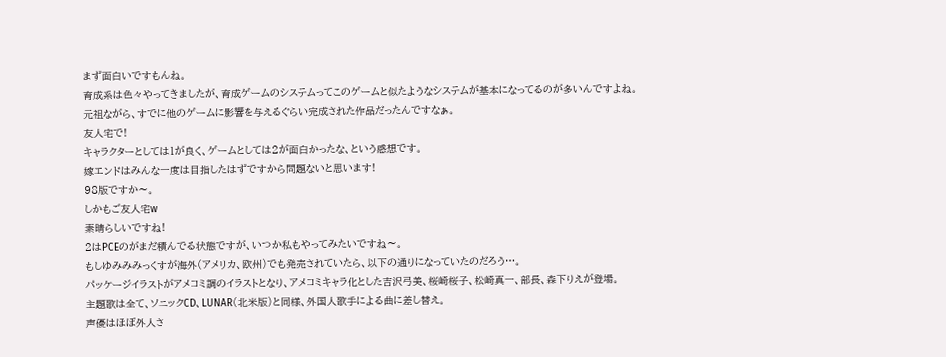まず面白いですもんね。
育成系は色々やってきましたが、育成ゲームのシステムってこのゲームと似たようなシステムが基本になってるのが多いんですよね。
元祖ながら、すでに他のゲームに影響を与えるぐらい完成された作品だったんですなぁ。
友人宅で!
キャラクターとしては1が良く、ゲームとしては2が面白かったな、という感想です。
嫁エンドはみんな一度は目指したはずですから問題ないと思います!
98版ですか〜。
しかもご友人宅w
素晴らしいですね!
2はPCEのがまだ積んでる状態ですが、いつか私もやってみたいですね〜。
もしゆみみみっくすが海外(アメリカ、欧州)でも発売されていたら、以下の通りになっていたのだろう…。
パッケージイラストがアメコミ調のイラストとなり、アメコミキャラ化とした吉沢弓美、桜崎桜子、松崎真一、部長、森下りえが登場。
主題歌は全て、ソニックCD、LUNAR(北米版)と同様、外国人歌手による曲に差し替え。
声優はほぼ外人さ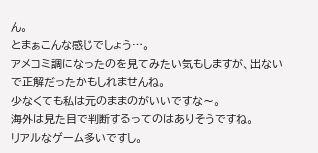ん。
とまぁこんな感じでしょう…。
アメコミ調になったのを見てみたい気もしますが、出ないで正解だったかもしれませんね。
少なくても私は元のままのがいいですな〜。
海外は見た目で判断するってのはありそうですね。
リアルなゲーム多いですし。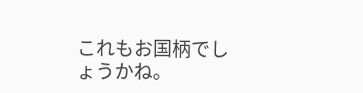これもお国柄でしょうかね。